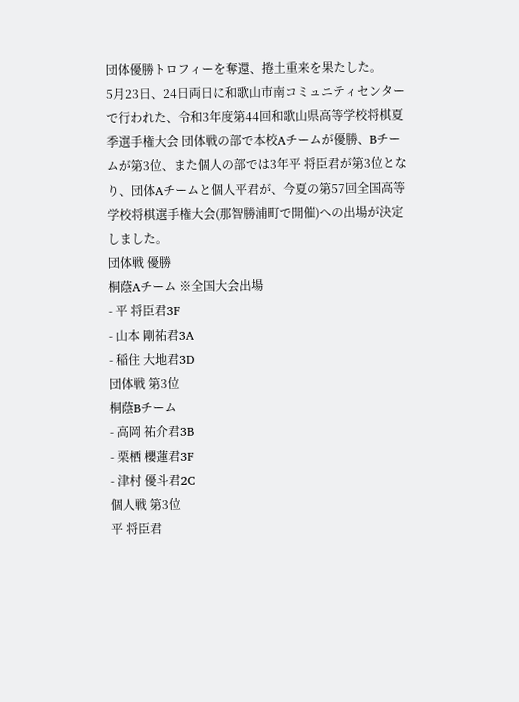団体優勝トロフィーを奪還、捲土重来を果たした。
5月23日、24日両日に和歌山市南コミュニティセンターで行われた、令和3年度第44回和歌山県高等学校将棋夏季選手権大会 団体戦の部で本校Aチームが優勝、Bチームが第3位、また個人の部では3年平 将臣君が第3位となり、団体Aチームと個人平君が、今夏の第57回全国高等学校将棋選手権大会(那智勝浦町で開催)への出場が決定しました。
団体戦 優勝
桐蔭Aチーム ※全国大会出場
- 平 将臣君3F
- 山本 剛祐君3A
- 稲住 大地君3D
団体戦 第3位
桐蔭Bチーム
- 高岡 祐介君3B
- 栗栖 櫻蓮君3F
- 津村 優斗君2C
個人戦 第3位
平 将臣君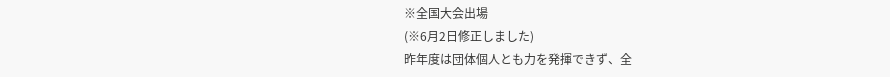※全国大会出場
(※6月2日修正しました)
昨年度は団体個人とも力を発揮できず、全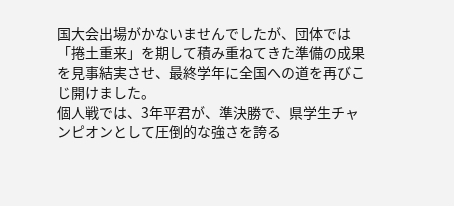国大会出場がかないませんでしたが、団体では「捲土重来」を期して積み重ねてきた準備の成果を見事結実させ、最終学年に全国への道を再びこじ開けました。
個人戦では、3年平君が、準決勝で、県学生チャンピオンとして圧倒的な強さを誇る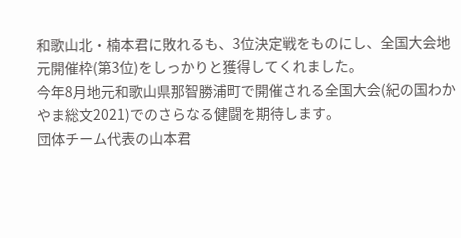和歌山北・楠本君に敗れるも、3位決定戦をものにし、全国大会地元開催枠(第3位)をしっかりと獲得してくれました。
今年8月地元和歌山県那智勝浦町で開催される全国大会(紀の国わかやま総文2021)でのさらなる健闘を期待します。
団体チーム代表の山本君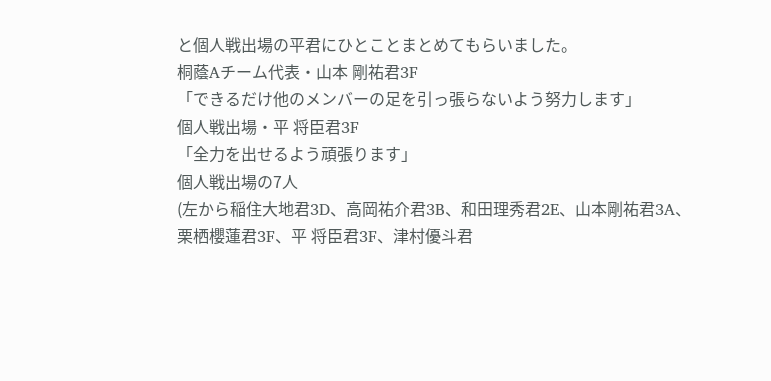と個人戦出場の平君にひとことまとめてもらいました。
桐蔭Aチーム代表・山本 剛祐君3F
「できるだけ他のメンバーの足を引っ張らないよう努力します」
個人戦出場・平 将臣君3F
「全力を出せるよう頑張ります」
個人戦出場の7人
(左から稲住大地君3D、高岡祐介君3B、和田理秀君2E、山本剛祐君3A、栗栖櫻蓮君3F、平 将臣君3F、津村優斗君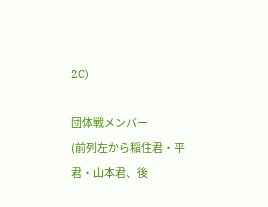2C)

団体戦メンバー
(前列左から稲住君・平君・山本君、後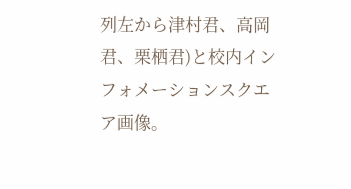列左から津村君、高岡君、栗栖君)と校内インフォメーションスクエア画像。